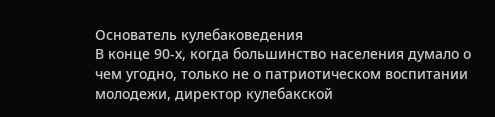Основатель кулебаковедения
В конце 90‑х, когда большинство населения думало о чем угодно, только не о патриотическом воспитании молодежи, директор кулебакской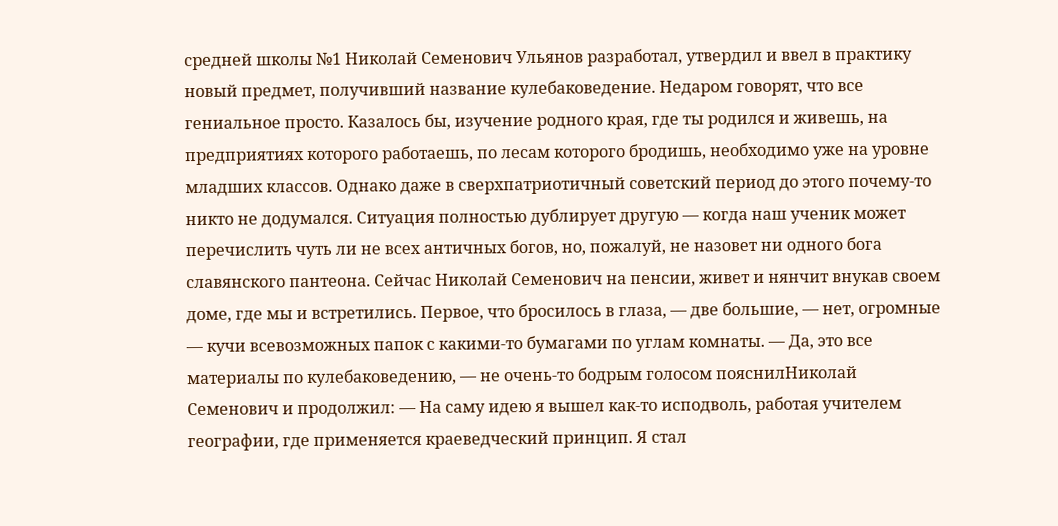средней школы №1 Николай Семенович Ульянов разработал, утвердил и ввел в практику новый предмет, получивший название кулебаковедение. Недаром говорят, что все гениальное просто. Казалось бы, изучение родного края, где ты родился и живешь, на предприятиях которого работаешь, по лесам которого бродишь, необходимо уже на уровне младших классов. Однако даже в сверхпатриотичный советский период до этого почему-то никто не додумался. Ситуация полностью дублирует другую — когда наш ученик может перечислить чуть ли не всех античных богов, но, пожалуй, не назовет ни одного бога славянского пантеона. Сейчас Николай Семенович на пенсии, живет и нянчит внукав своем доме, где мы и встретились. Первое, что бросилось в глаза, — две большие, — нет, огромные — кучи всевозможных папок с какими-то бумагами по углам комнаты. — Да, это все материалы по кулебаковедению, — не очень-то бодрым голосом пояснилНиколай Семенович и продолжил: — На саму идею я вышел как-то исподволь, работая учителем географии, где применяется краеведческий принцип. Я стал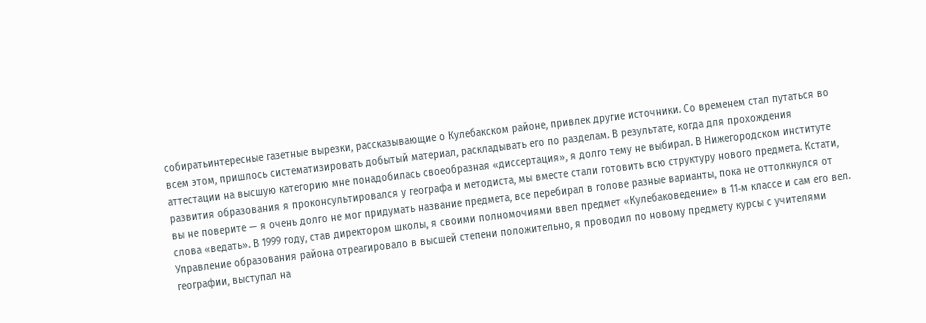собиратьинтересные газетные вырезки, рассказывающие о Кулебакском районе, привлек другие источники. Со временем стал путаться во всем этом, пришлось систематизировать добытый материал, раскладывать его по разделам. В результате, когда для прохождения аттестации на высшую категорию мне понадобилась своеобразная «диссертация», я долго тему не выбирал. В Нижегородском институте развития образования я проконсультировался у географа и методиста, мы вместе стали готовить всю структуру нового предмета. Кстати, вы не поверите — я очень долго не мог придумать название предмета, все перебирал в голове разные варианты, пока не оттолкнулся от слова «ведать». В 1999 году, став директором школы, я своими полномочиями ввел предмет «Кулебаковедение» в 11‑м классе и сам его вел. Управление образования района отреагировало в высшей степени положительно, я проводил по новому предмету курсы с учителями географии, выступал на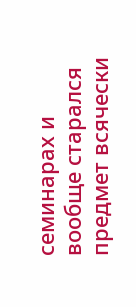семинарах и вообще старался предмет всячески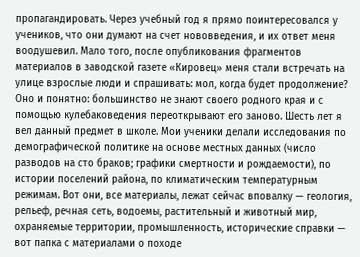пропагандировать. Через учебный год я прямо поинтересовался у учеников, что они думают на счет нововведения, и их ответ меня воодушевил. Мало того, после опубликования фрагментов материалов в заводской газете «Кировец» меня стали встречать на улице взрослые люди и спрашивать: мол, когда будет продолжение? Оно и понятно: большинство не знают своего родного края и с помощью кулебаковедения переоткрывают его заново. Шесть лет я вел данный предмет в школе. Мои ученики делали исследования по демографической политике на основе местных данных (число разводов на сто браков; графики смертности и рождаемости), по истории поселений района, по климатическим температурным режимам. Вот они, все материалы, лежат сейчас вповалку — геология, рельеф, речная сеть, водоемы, растительный и животный мир, охраняемые территории, промышленность, исторические справки — вот папка с материалами о походе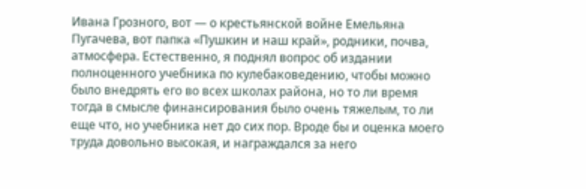Ивана Грозного, вот — о крестьянской войне Емельяна Пугачева, вот папка «Пушкин и наш край», родники, почва, атмосфера. Естественно, я поднял вопрос об издании полноценного учебника по кулебаковедению, чтобы можно было внедрять его во всех школах района, но то ли время тогда в смысле финансирования было очень тяжелым, то ли еще что, но учебника нет до сих пор. Вроде бы и оценка моего труда довольно высокая, и награждался за него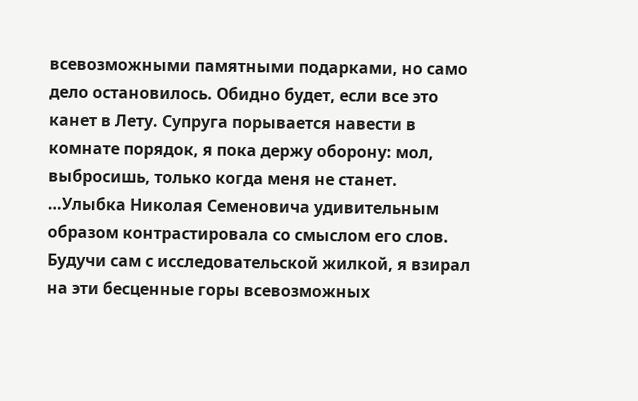всевозможными памятными подарками, но само дело остановилось. Обидно будет, если все это канет в Лету. Супруга порывается навести в комнате порядок, я пока держу оборону: мол, выбросишь, только когда меня не станет. …Улыбка Николая Семеновича удивительным образом контрастировала со смыслом его слов. Будучи сам с исследовательской жилкой, я взирал на эти бесценные горы всевозможных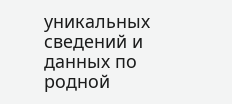уникальных сведений и данных по родной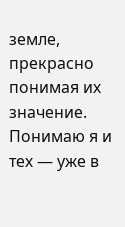земле, прекрасно понимая их значение. Понимаю я и тех — уже в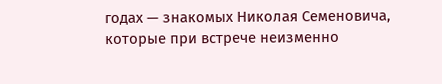годах — знакомых Николая Семеновича, которые при встрече неизменно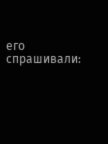его спрашивали: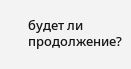будет ли продолжение?